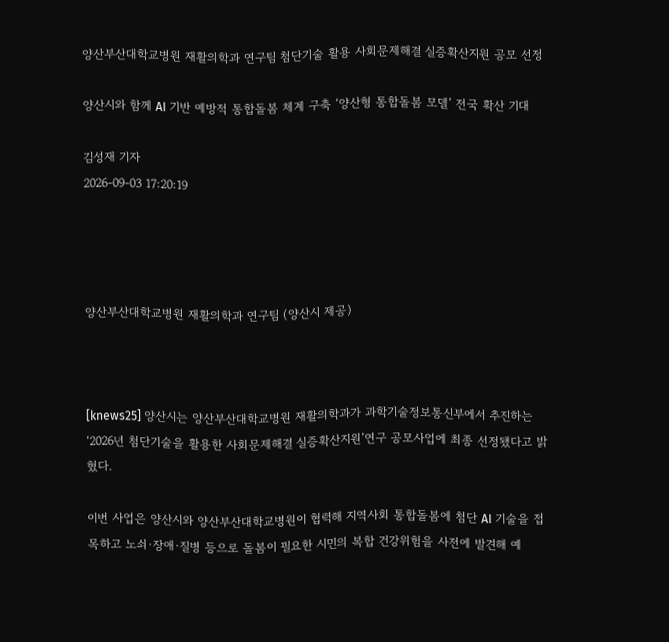양산부산대학교병원 재활의학과 연구팀 첨단기술 활용 사회문제해결 실증확산지원 공모 선정

양산시와 함께 AI 기반 예방적 통합돌봄 체계 구축 ‘양산형 통합돌봄 모델’ 전국 확산 기대

김성재 기자
2026-09-03 17:20:19




양산부산대학교병원 재활의학과 연구팀 (양산시 제공)



[knews25] 양산시는 양산부산대학교병원 재활의학과가 과학기술정보통신부에서 추진하는 ‘2026년 첨단기술을 활용한 사회문제해결 실증확산지원’연구 공모사업에 최종 선정됐다고 밝혔다.

이번 사업은 양산시와 양산부산대학교병원이 협력해 지역사회 통합돌봄에 첨단 AI 기술을 접목하고 노쇠·장애·질병 등으로 돌봄이 필요한 시민의 복합 건강위험을 사전에 발견해 예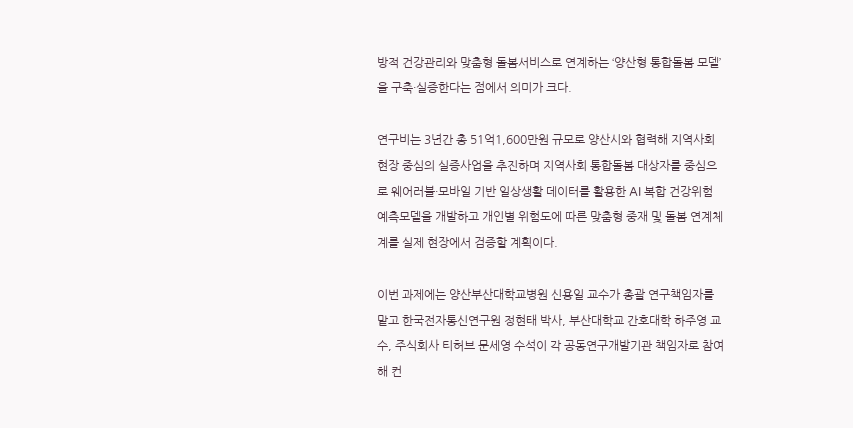방적 건강관리와 맞춤형 돌봄서비스로 연계하는 ‘양산형 통합돌봄 모델’을 구축·실증한다는 점에서 의미가 크다.

연구비는 3년간 총 51억1,600만원 규모로 양산시와 협력해 지역사회 현장 중심의 실증사업을 추진하며 지역사회 통합돌봄 대상자를 중심으로 웨어러블·모바일 기반 일상생활 데이터를 활용한 AI 복합 건강위험 예측모델을 개발하고 개인별 위험도에 따른 맞춤형 중재 및 돌봄 연계체계를 실제 현장에서 검증할 계획이다.

이번 과제에는 양산부산대학교병원 신용일 교수가 총괄 연구책임자를 맡고 한국전자통신연구원 정현태 박사, 부산대학교 간호대학 하주영 교수, 주식회사 티허브 문세영 수석이 각 공동연구개발기관 책임자로 참여해 컨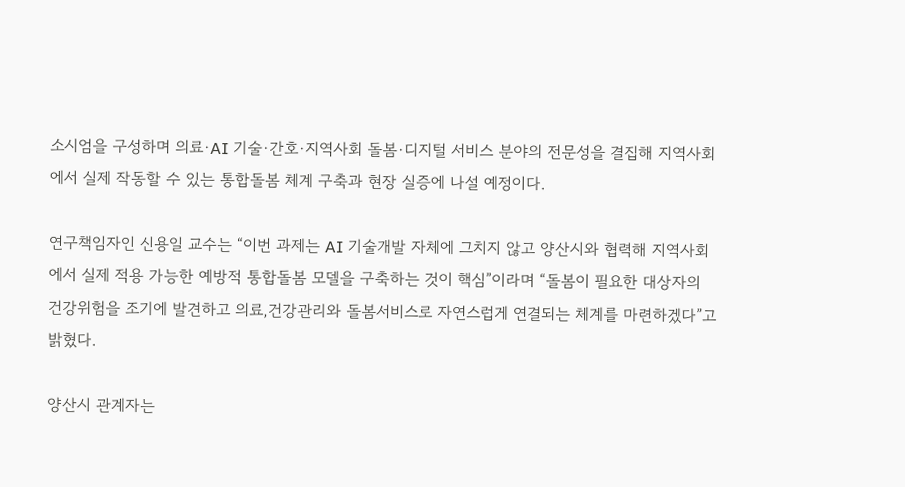소시엄을 구성하며 의료·AI 기술·간호·지역사회 돌봄·디지털 서비스 분야의 전문성을 결집해 지역사회에서 실제 작동할 수 있는 통합돌봄 체계 구축과 현장 실증에 나설 예정이다.

연구책임자인 신용일 교수는 “이번 과제는 AI 기술개발 자체에 그치지 않고 양산시와 협력해 지역사회에서 실제 적용 가능한 예방적 통합돌봄 모델을 구축하는 것이 핵심”이라며 “돌봄이 필요한 대상자의 건강위험을 조기에 발견하고 의료,건강관리와 돌봄서비스로 자연스럽게 연결되는 체계를 마련하겠다”고 밝혔다.

양산시 관계자는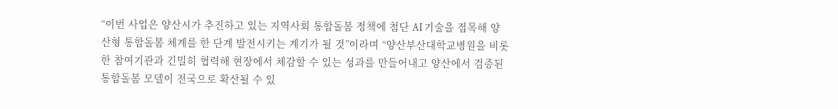“이번 사업은 양산시가 추진하고 있는 지역사회 통합돌봄 정책에 첨단 AI 기술을 접목해 양산형 통합돌봄 체계를 한 단계 발전시키는 계기가 될 것”이라며 “양산부산대학교병원을 비롯한 참여기관과 긴밀히 협력해 현장에서 체감할 수 있는 성과를 만들어내고 양산에서 검증된 통합돌봄 모델이 전국으로 확산될 수 있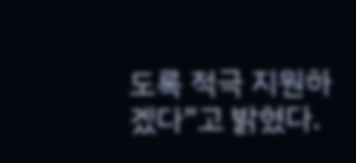도록 적극 지원하겠다”고 밝혔다.